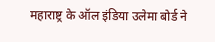महाराष्ट्र के ऑल इंडिया उलेमा बोर्ड ने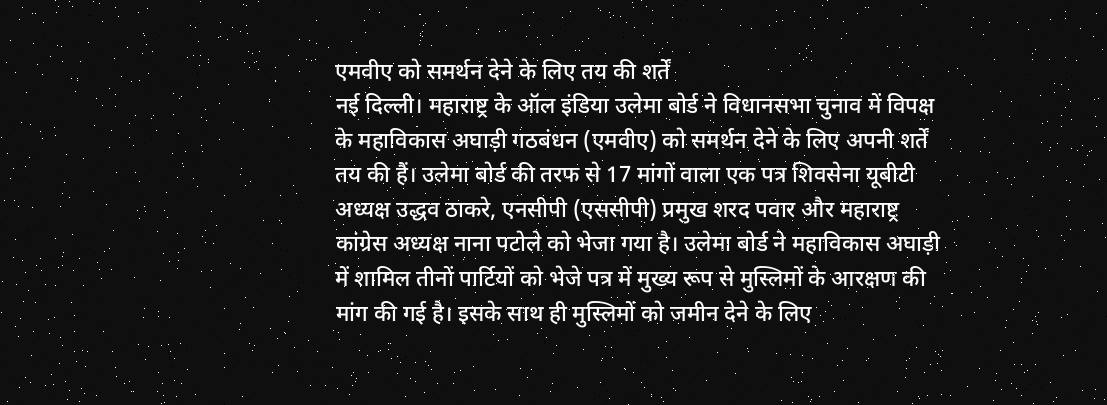एमवीए को समर्थन देने के लिए तय की शर्तें
नई दिल्ली। महाराष्ट्र के ऑल इंडिया उलेमा बोर्ड ने विधानसभा चुनाव में विपक्ष के महाविकास अघाड़ी गठबंधन (एमवीए) को समर्थन देने के लिए अपनी शर्तें तय की हैं। उलेमा बोर्ड की तरफ से 17 मांगों वाला एक पत्र शिवसेना यूबीटी अध्यक्ष उद्धव ठाकरे, एनसीपी (एससीपी) प्रमुख शरद पवार और महाराष्ट्र कांग्रेस अध्यक्ष नाना पटोले को भेजा गया है। उलेमा बोर्ड ने महाविकास अघाड़ी में शामिल तीनों पार्टियों को भेजे पत्र में मुख्य रूप से मुस्लिमों के आरक्षण की मांग की गई है। इसके साथ ही मुस्लिमों को जमीन देने के लिए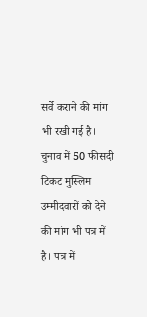सर्वे कराने की मांग भी रखी गई है।
चुनाव में 50 फीसदी टिकट मुस्लिम उम्मीदवारों को देने की मांग भी पत्र में है। पत्र में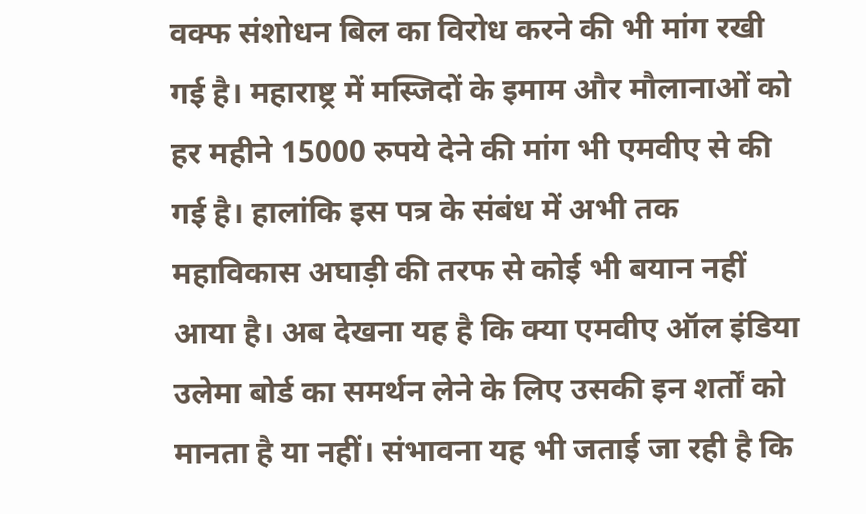वक्फ संशोधन बिल का विरोध करने की भी मांग रखी गई है। महाराष्ट्र में मस्जिदों के इमाम और मौलानाओं को हर महीने 15000 रुपये देने की मांग भी एमवीए से की गई है। हालांकि इस पत्र के संबंध में अभी तक महाविकास अघाड़ी की तरफ से कोई भी बयान नहीं आया है। अब देखना यह है कि क्या एमवीए ऑल इंडिया उलेमा बोर्ड का समर्थन लेने के लिए उसकी इन शर्तों को मानता है या नहीं। संभावना यह भी जताई जा रही है कि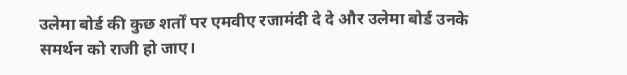उलेमा बोर्ड की कुछ शर्तों पर एमवीए रजामंदी दे दे और उलेमा बोर्ड उनके समर्थन को राजी हो जाए।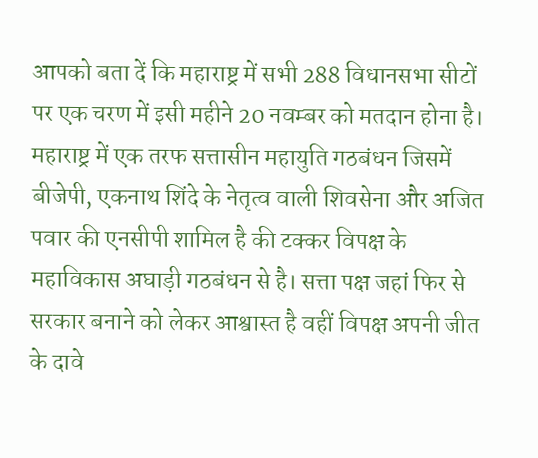आपको बता दें कि महाराष्ट्र में सभी 288 विधानसभा सीटों पर एक चरण में इसी महीने 20 नवम्बर को मतदान होना है। महाराष्ट्र में एक तरफ सत्तासीन महायुति गठबंधन जिसमें बीजेपी, एकनाथ शिंदे के नेतृत्व वाली शिवसेना और अजित पवार की एनसीपी शामिल है की टक्कर विपक्ष के महाविकास अघाड़ी गठबंधन से है। सत्ता पक्ष जहां फिर से सरकार बनाने को लेकर आश्वास्त है वहीं विपक्ष अपनी जीत के दावे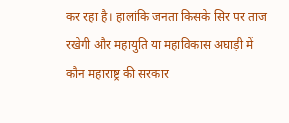कर रहा है। हालांकि जनता किसके सिर पर ताज रखेगी और महायुति या महाविकास अघाड़ी में कौन महाराष्ट्र की सरकार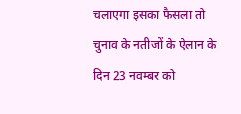चलाएगा इसका फैसला तो चुनाव के नतीजों के ऐलान के दिन 23 नवम्बर को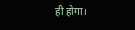ही होगा।